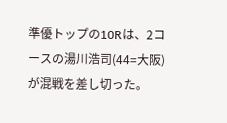準優トップの10Rは、2コースの湯川浩司(44=大阪)が混戦を差し切った。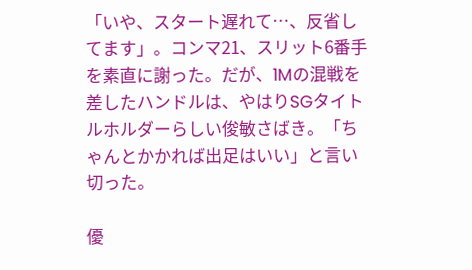「いや、スタート遅れて…、反省してます」。コンマ21、スリット6番手を素直に謝った。だが、1Mの混戦を差したハンドルは、やはりSGタイトルホルダーらしい俊敏さばき。「ちゃんとかかれば出足はいい」と言い切った。

優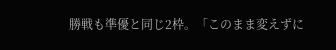勝戦も準優と同じ2枠。「このまま変えずに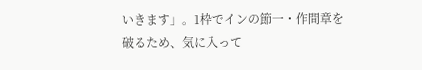いきます」。1枠でインの節一・作間章を破るため、気に入って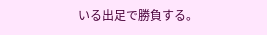いる出足で勝負する。